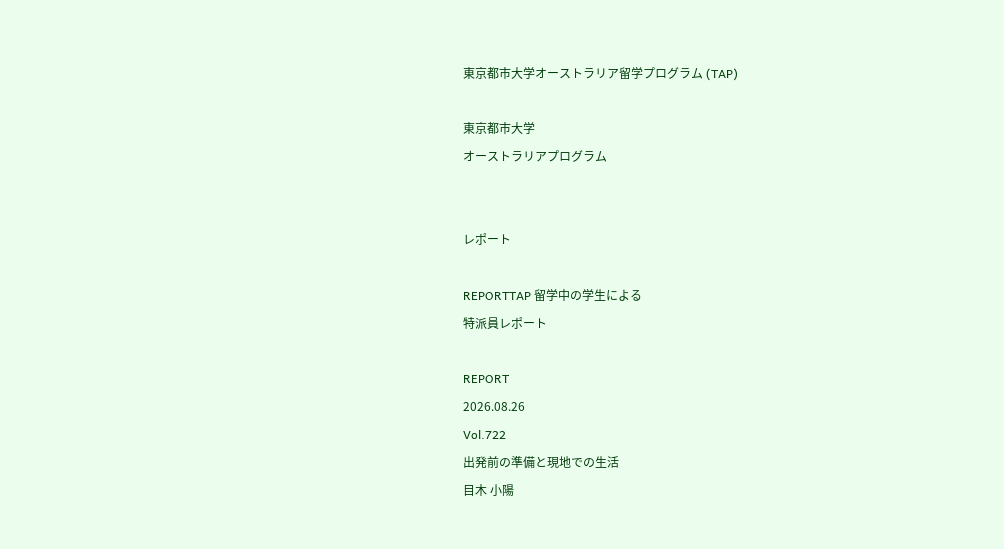東京都市大学オーストラリア留学プログラム (TAP)

東京都市大学
オーストラリアプログラム


レポート

REPORTTAP 留学中の学生による
特派員レポート

REPORT
2026.08.26
Vol.722
出発前の準備と現地での生活
目木 小陽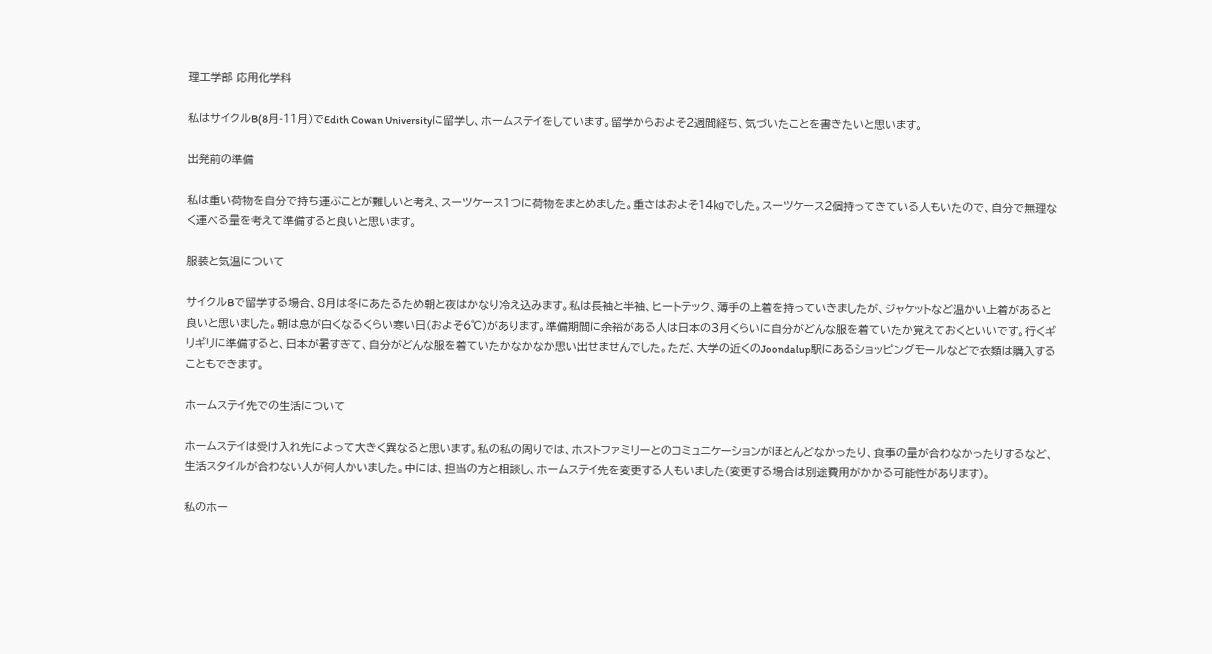理工学部 応用化学科

私はサイクルB(8月-11月)でEdith Cowan Universityに留学し、ホームステイをしています。留学からおよそ2週間経ち、気づいたことを書きたいと思います。

出発前の準備

私は重い荷物を自分で持ち運ぶことが難しいと考え、スーツケース1つに荷物をまとめました。重さはおよそ14㎏でした。スーツケース2個持ってきている人もいたので、自分で無理なく運べる量を考えて準備すると良いと思います。

服装と気温について

サイクルBで留学する場合、8月は冬にあたるため朝と夜はかなり冷え込みます。私は長袖と半袖、ヒートテック、薄手の上着を持っていきましたが、ジャケットなど温かい上着があると良いと思いました。朝は息が白くなるくらい寒い日(およそ6℃)があります。準備期間に余裕がある人は日本の3月くらいに自分がどんな服を着ていたか覚えておくといいです。行くギリギリに準備すると、日本が暑すぎて、自分がどんな服を着ていたかなかなか思い出せませんでした。ただ、大学の近くのJoondalup駅にあるショッピングモールなどで衣類は購入することもできます。

ホームステイ先での生活について

ホームステイは受け入れ先によって大きく異なると思います。私の私の周りでは、ホストファミリーとのコミュニケーションがほとんどなかったり、食事の量が合わなかったりするなど、生活スタイルが合わない人が何人かいました。中には、担当の方と相談し、ホームステイ先を変更する人もいました(変更する場合は別途費用がかかる可能性があります)。

私のホー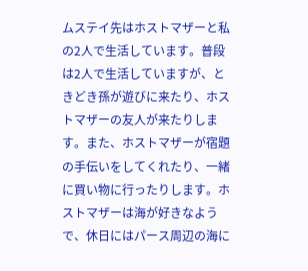ムステイ先はホストマザーと私の2人で生活しています。普段は2人で生活していますが、ときどき孫が遊びに来たり、ホストマザーの友人が来たりします。また、ホストマザーが宿題の手伝いをしてくれたり、一緒に買い物に行ったりします。ホストマザーは海が好きなようで、休日にはパース周辺の海に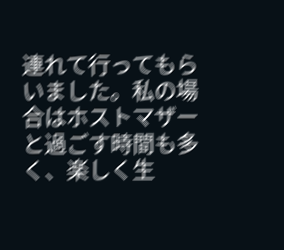連れて行ってもらいました。私の場合はホストマザーと過ごす時間も多く、楽しく生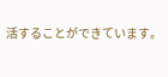活することができています。